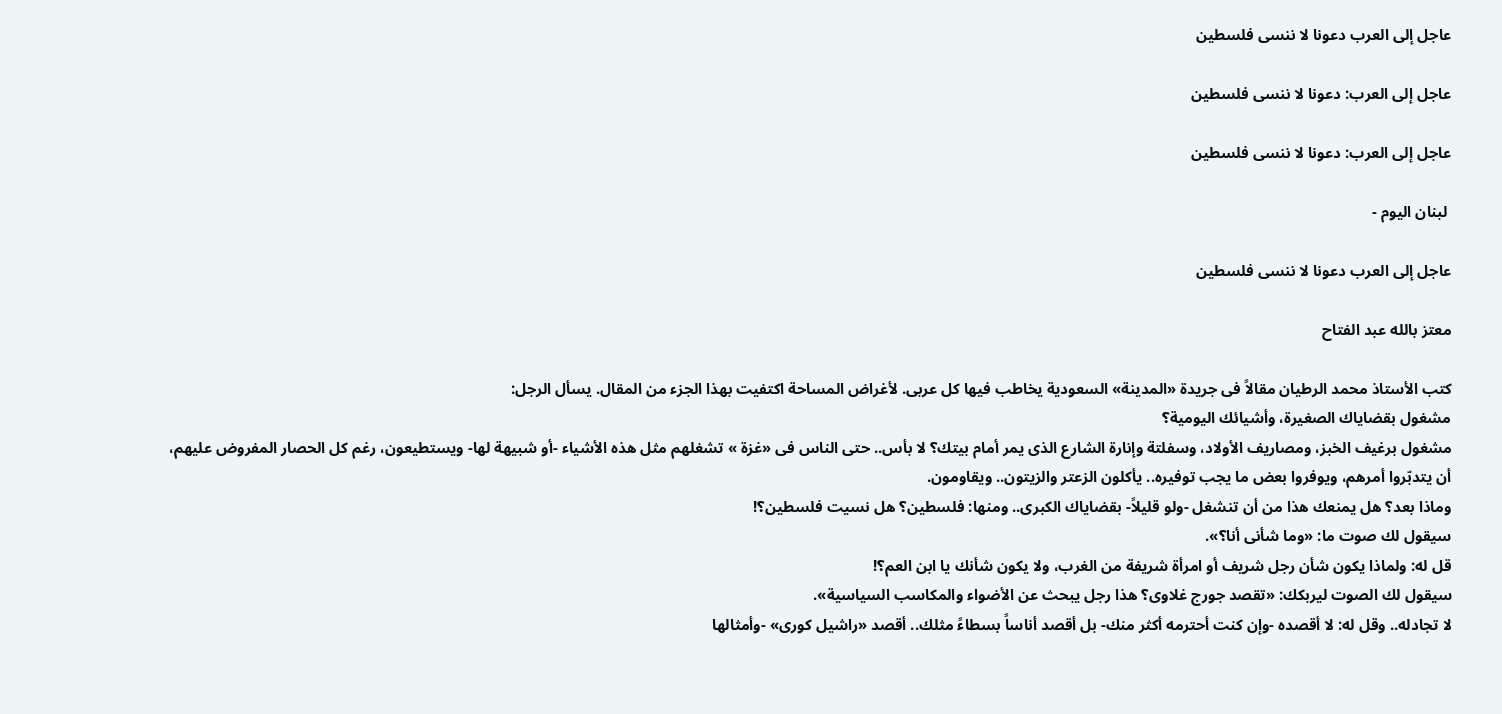عاجل إلى العرب دعونا لا ننسى فلسطين

عاجل إلى العرب: دعونا لا ننسى فلسطين

عاجل إلى العرب: دعونا لا ننسى فلسطين

 لبنان اليوم -

عاجل إلى العرب دعونا لا ننسى فلسطين

معتز بالله عبد الفتاح

كتب الأستاذ محمد الرطيان مقالاً فى جريدة «المدينة» السعودية يخاطب فيها كل عربى. لأغراض المساحة اكتفيت بهذا الجزء من المقال. يسأل الرجل:
مشغول بقضاياك الصغيرة، وأشيائك اليومية؟
مشغول برغيف الخبز، ومصاريف الأولاد، وسفلتة وإنارة الشارع الذى يمر أمام بيتك؟ لا بأس.. حتى الناس فى «غزة » تشغلهم مثل هذه الأشياء -أو شبيهة لها- ويستطيعون، رغم كل الحصار المفروض عليهم، أن يتدبّروا أمرهم، ويوفروا بعض ما يجب توفيره.. يأكلون الزعتر والزيتون.. ويقاومون.
وماذا بعد؟ هل يمنعك هذا من أن تنشغل -ولو قليلاً- بقضاياك الكبرى.. ومنها: فلسطين؟ هل نسيت فلسطين؟!
سيقول لك صوت ما: «وما شأنى أنا؟».
قل له: ولماذا يكون شأن رجل شريف أو امرأة شريفة من الغرب، ولا يكون شأنك يا ابن العم؟!
سيقول لك الصوت ليربكك: «تقصد جورج غلاوى؟ هذا رجل يبحث عن الأضواء والمكاسب السياسية».
لا تجادله.. وقل له: لا أقصده -وإن كنت أحترمه أكثر منك- بل أقصد أناساً بسطاءً مثلك.. أقصد «راشيل كورى» -وأمثالها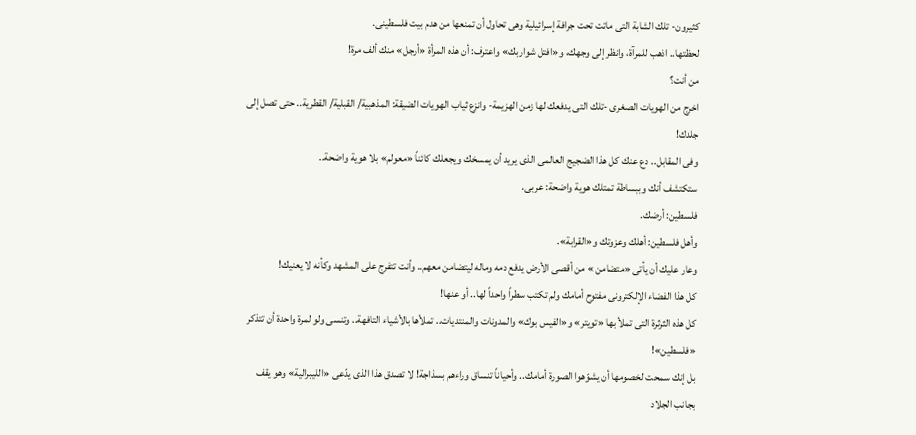كثيرون- تلك الشابة التى ماتت تحت جرافة إسرائيلية وهى تحاول أن تمنعها من هدم بيت فلسطينى.
لحظتها.. اذهب للمرآة، وانظر إلى وجهك، و«افتل شواربك» واعترف: أن هذه المرأة «أرجل» منك ألف مرة!
من أنت؟
اخرج من الهويات الصغرى -تلك التى يدفعك لها زمن الهزيمة- وانزع ثياب الهويات الضيقة: المذهبية/ القبلية/ القطرية.. حتى تصل إلى جلدك!
وفى المقابل.. دع عنك كل هذا الضجيج العالمى الذى يريد أن يمسخك ويجعلك كائناً «معولم» بلا هوية واضحة..
ستكتشف أنك وببساطة تمتلك هوية واضحة: عربى.
فلسطين: أرضك.
وأهل فلسطين: أهلك وعزوتك و«القرابة».
وعار عليك أن يأتى «متضامن » من أقصى الأرض يدفع دمه وماله ليتضامن معهم.. وأنت تتفرج على المشهد وكأنه لا يعنيك!
كل هذا الفضاء الإلكترونى مفتوح أمامك ولم تكتب سطراً واحداً لها.. أو عنها!
كل هذه الثرثرة التى تملأ بها «تويتر» و«الفيس بوك» والمدونات والمنتديات.. تملأها بالأشياء التافهة.. وتنسى ولو لمرة واحدة أن تتذكر «فلسطين»!
بل إنك سمحت لخصومها أن يشوّهوا الصورة أمامك.. وأحياناً تنساق وراءهم بسذاجة! لا تصدق هذا الذى يدّعى «الليبرالية» وهو يقف بجانب الجلاد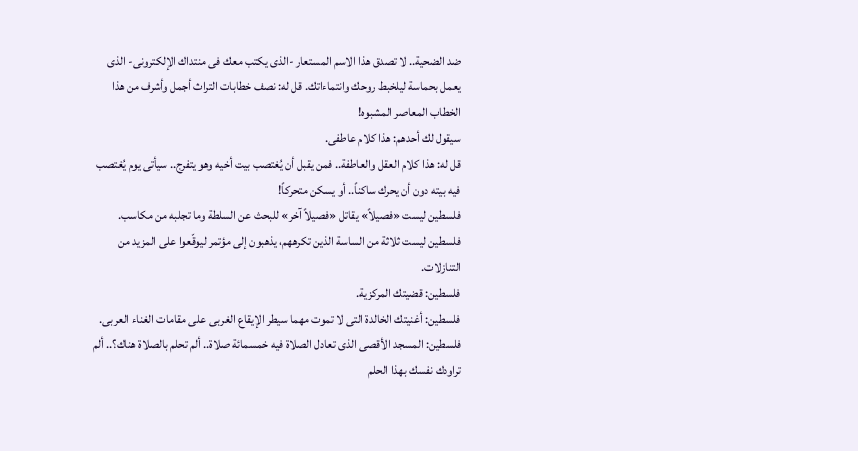ضد الضحية.. لا تصدق هذا الاسم المستعار -الذى يكتب معك فى منتداك الإلكترونى- الذى يعمل بحماسة ليلخبط روحك وانتماءاتك. قل له: نصف خطابات التراث أجمل وأشرف من هذا الخطاب المعاصر المشبوه!
سيقول لك أحدهم: هذا كلام عاطفى.
قل له: هذا كلام العقل والعاطفة.. فمن يقبل أن يُغتصب بيت أخيه وهو يتفرج.. سيأتى يوم يُغتصب فيه بيته دون أن يحرك ساكناً.. أو يسكن متحركاً!
فلسطين ليست «فصيلاً» يقاتل «فصيلاً آخر» للبحث عن السلطة وما تجلبه من مكاسب.
فلسطين ليست ثلاثة من الساسة الذين تكرههم، يذهبون إلى مؤتمر ليوقّعوا على المزيد من التنازلات.
فلسطين: قضيتك المركزية.
فلسطين: أغنيتك الخالدة التى لا تموت مهما سيطر الإيقاع الغربى على مقامات الغناء العربى.
فلسطين: المسجد الأقصى الذى تعادل الصلاة فيه خمسمائة صلاة.. ألم تحلم بالصلاة هناك؟.. ألم تراودك نفسك بهذا الحلم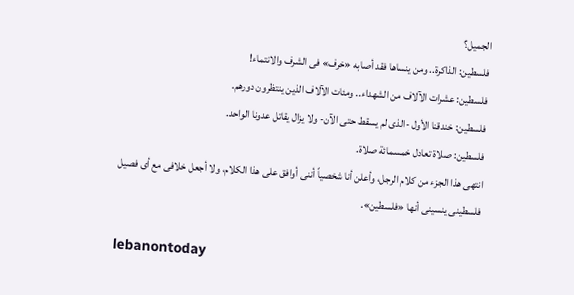الجميل؟
فلسطين: الذاكرة.. ومن ينساها فقد أصابه «خرف» فى الشرف والانتماء!
فلسطين: عشرات الآلاف من الشهداء.. ومئات الآلاف الذين ينتظرون دورهم.
فلسطين: خندقنا الأول -الذى لم يسقط حتى الآن- ولا يزال يقاتل عدونا الواحد.
فلسطين: صلاة تعادل خمسمائة صلاة.
انتهى هذا الجزء من كلام الرجل، وأعلن أنا شخصياً أننى أوافق على هذا الكلام، ولا أجعل خلافى مع أى فصيل فلسطينى ينسينى أنها «فلسطين».

lebanontoday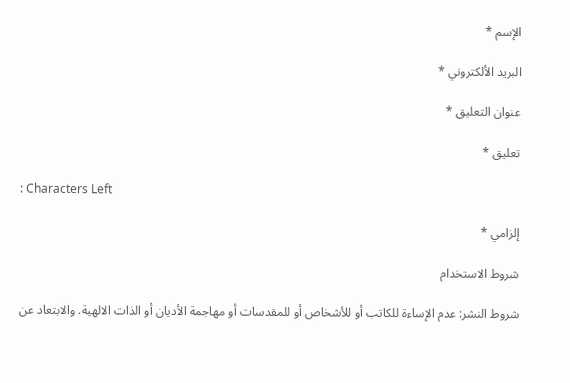الإسم *

البريد الألكتروني *

عنوان التعليق *

تعليق *

: Characters Left

إلزامي *

شروط الاستخدام

شروط النشر: عدم الإساءة للكاتب أو للأشخاص أو للمقدسات أو مهاجمة الأديان أو الذات الالهية. والابتعاد عن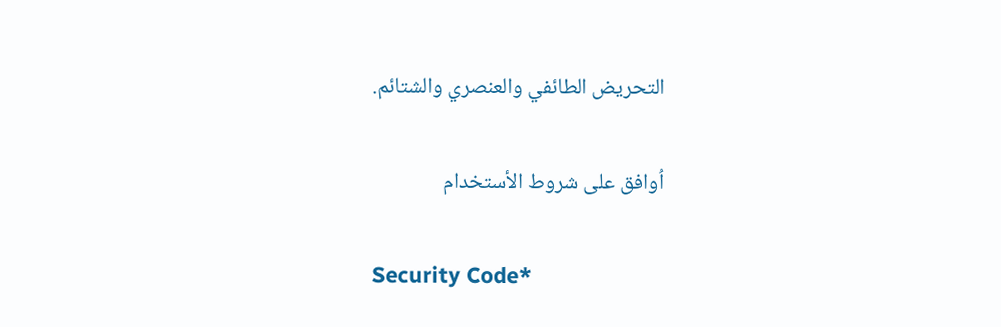التحريض الطائفي والعنصري والشتائم.

اُوافق على شروط الأستخدام

Security Code*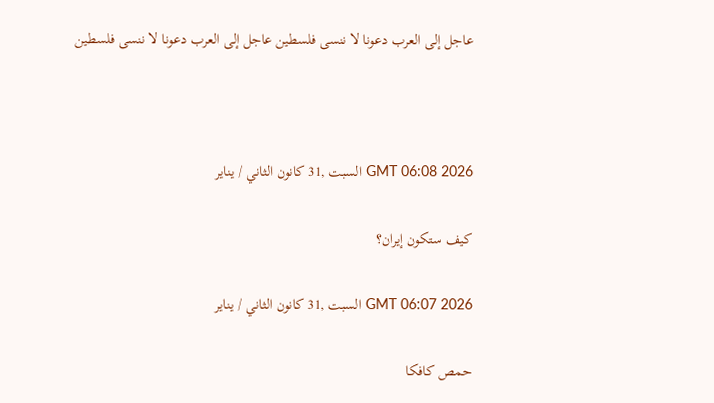عاجل إلى العرب دعونا لا ننسى فلسطين عاجل إلى العرب دعونا لا ننسى فلسطين



GMT 06:08 2026 السبت ,31 كانون الثاني / يناير

كيف ستكون إيران؟

GMT 06:07 2026 السبت ,31 كانون الثاني / يناير

حمص كافكا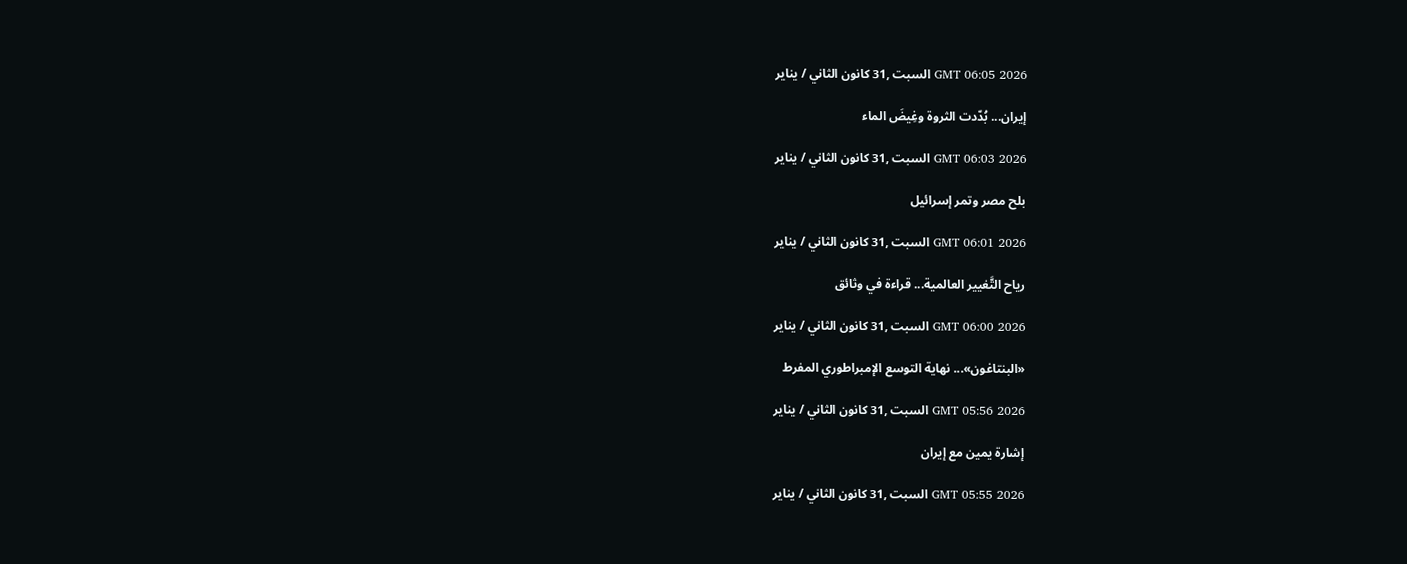GMT 06:05 2026 السبت ,31 كانون الثاني / يناير

إيران... بُدّدت الثروة وغِيضَ الماء

GMT 06:03 2026 السبت ,31 كانون الثاني / يناير

بلح مصر وتمر إسرائيل

GMT 06:01 2026 السبت ,31 كانون الثاني / يناير

رياح التَّغيير العالمية... قراءة في وثائق

GMT 06:00 2026 السبت ,31 كانون الثاني / يناير

«البنتاغون»... نهاية التوسع الإمبراطوري المفرط

GMT 05:56 2026 السبت ,31 كانون الثاني / يناير

إشارة يمين مع إيران

GMT 05:55 2026 السبت ,31 كانون الثاني / يناير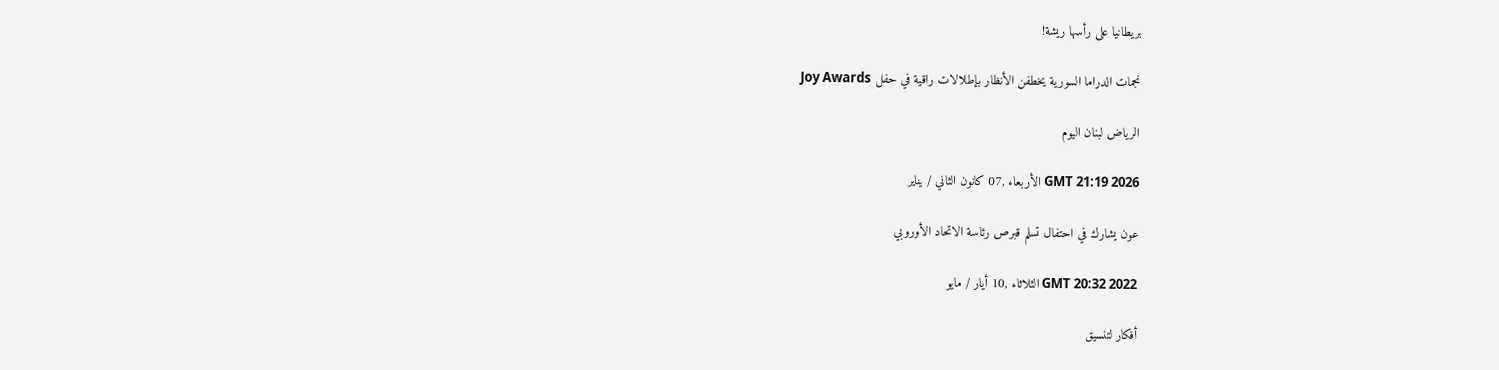بريطانيا على رأسها ريشة!

نجمات الدراما السورية يخطفن الأنظار بإطلالات راقية في حفل Joy Awards

الرياض لبنان اليوم

GMT 21:19 2026 الأربعاء ,07 كانون الثاني / يناير

عون يشارك في احتفال تسلم قبرص رئاسة الاتحاد الأوروبي

GMT 20:32 2022 الثلاثاء ,10 أيار / مايو

أفكار لتنسيق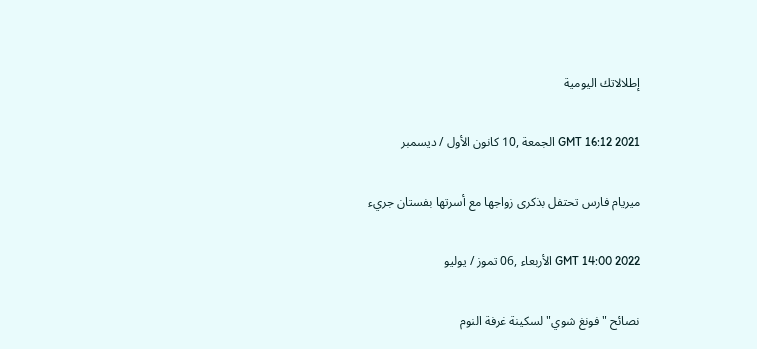إطلالاتك اليومية

GMT 16:12 2021 الجمعة ,10 كانون الأول / ديسمبر

ميريام فارس تحتفل بذكرى زواجها مع أسرتها بفستان جريء

GMT 14:00 2022 الأربعاء ,06 تموز / يوليو

نصائح "فونغ شوي" لسكينة غرفة النوم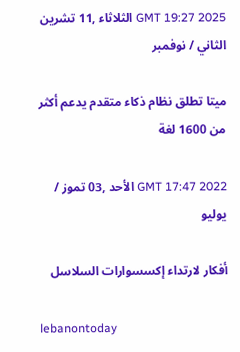GMT 19:27 2025 الثلاثاء ,11 تشرين الثاني / نوفمبر

ميتا تطلق نظام ذكاء متقدم يدعم أكثر من 1600 لغة

GMT 17:47 2022 الأحد ,03 تموز / يوليو

أفكار لارتداء إكسسوارات السلاسل

lebanontoday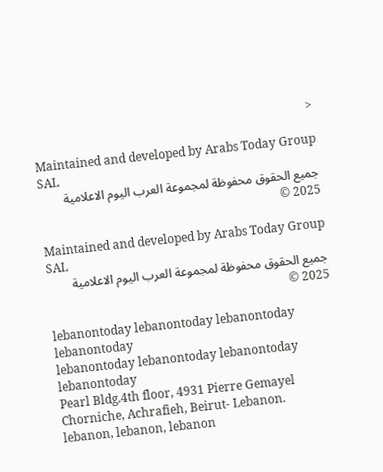<

Maintained and developed by Arabs Today Group SAL
جميع الحقوق محفوظة لمجموعة العرب اليوم الاعلامية 2025 ©

Maintained and developed by Arabs Today Group SAL
جميع الحقوق محفوظة لمجموعة العرب اليوم الاعلامية 2025 ©

lebanontoday lebanontoday lebanontoday lebanontoday
lebanontoday lebanontoday lebanontoday
lebanontoday
Pearl Bldg.4th floor, 4931 Pierre Gemayel Chorniche, Achrafieh, Beirut- Lebanon.
lebanon, lebanon, lebanon